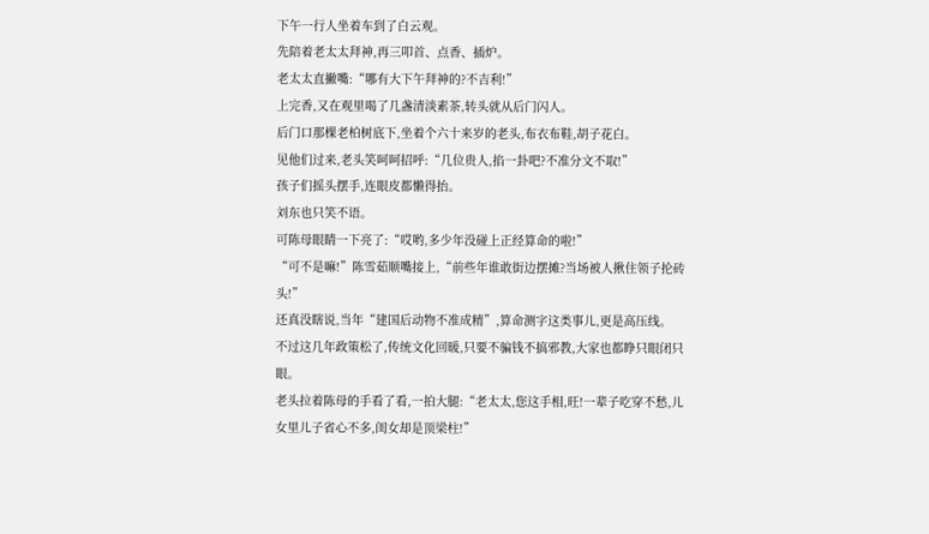下午一行人坐着车到了白云观。
先陪着老太太拜神,再三叩首、点香、插炉。
老太太直撇嘴:“哪有大下午拜神的?不吉利!”
上完香,又在观里喝了几盏清淡素茶,转头就从后门闪人。
后门口那棵老柏树底下,坐着个六十来岁的老头,布衣布鞋,胡子花白。
见他们过来,老头笑呵呵招呼:“几位贵人,掐一卦吧?不准分文不取!”
孩子们摇头摆手,连眼皮都懒得抬。
刘东也只笑不语。
可陈母眼睛一下亮了:“哎哟,多少年没碰上正经算命的啦!”
“可不是嘛!”陈雪茹顺嘴接上,“前些年谁敢街边摆摊?当场被人揪住领子抡砖头!”
还真没瞎说,当年“建国后动物不准成精”,算命测字这类事儿,更是高压线。
不过这几年政策松了,传统文化回暖,只要不骗钱不搞邪教,大家也都睁只眼闭只眼。
老头拉着陈母的手看了看,一拍大腿:“老太太,您这手相,旺!一辈子吃穿不愁,儿女里儿子省心不多,闺女却是顶梁柱!”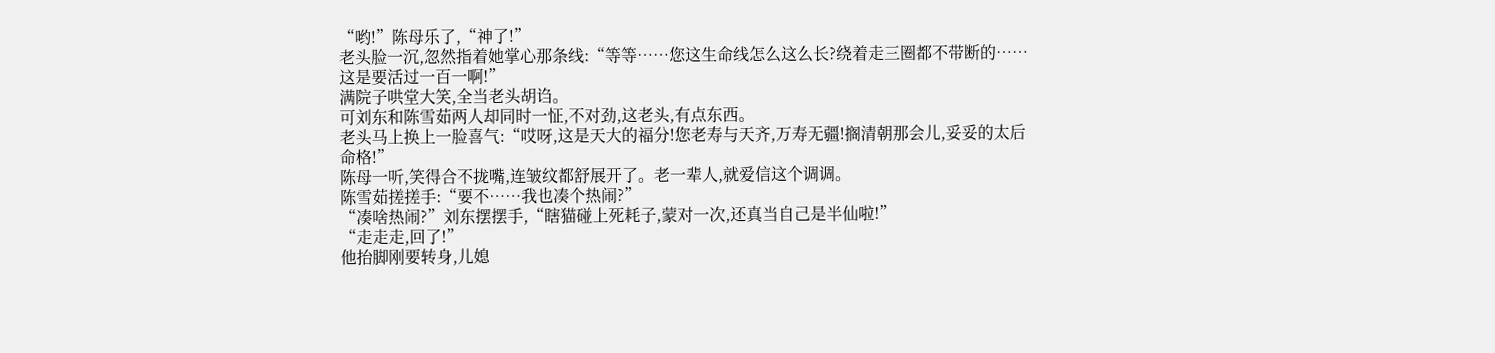“哟!”陈母乐了,“神了!”
老头脸一沉,忽然指着她掌心那条线:“等等……您这生命线怎么这么长?绕着走三圈都不带断的……这是要活过一百一啊!”
满院子哄堂大笑,全当老头胡诌。
可刘东和陈雪茹两人却同时一怔,不对劲,这老头,有点东西。
老头马上换上一脸喜气:“哎呀,这是天大的福分!您老寿与天齐,万寿无疆!搁清朝那会儿,妥妥的太后命格!”
陈母一听,笑得合不拢嘴,连皱纹都舒展开了。老一辈人,就爱信这个调调。
陈雪茹搓搓手:“要不……我也凑个热闹?”
“凑啥热闹?”刘东摆摆手,“瞎猫碰上死耗子,蒙对一次,还真当自己是半仙啦!”
“走走走,回了!”
他抬脚刚要转身,儿媳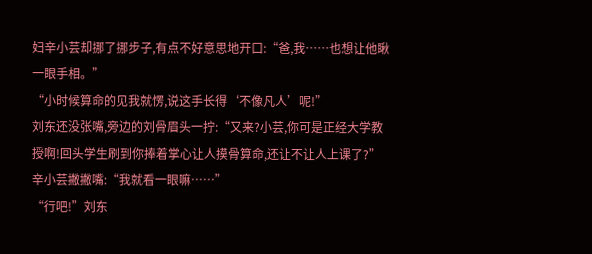妇辛小芸却挪了挪步子,有点不好意思地开口:“爸,我……也想让他瞅一眼手相。”
“小时候算命的见我就愣,说这手长得‘不像凡人’呢!”
刘东还没张嘴,旁边的刘骨眉头一拧:“又来?小芸,你可是正经大学教授啊!回头学生刷到你捧着掌心让人摸骨算命,还让不让人上课了?”
辛小芸撇撇嘴:“我就看一眼嘛……”
“行吧!”刘东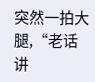突然一拍大腿,“老话讲